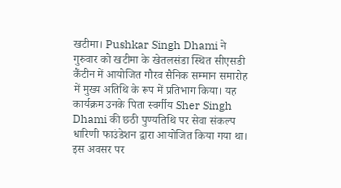खटीमा। Pushkar Singh Dhami ने गुरुवार को खटीमा के खेतलसंडा स्थित सीएसडी कैंटीन में आयोजित गौरव सैनिक सम्मान समारोह में मुख्य अतिथि के रूप में प्रतिभाग किया। यह कार्यक्रम उनके पिता स्वर्गीय Sher Singh Dhami की छठी पुण्यतिथि पर सेवा संकल्प धारिणी फाउंडेशन द्वारा आयोजित किया गया था।
इस अवसर पर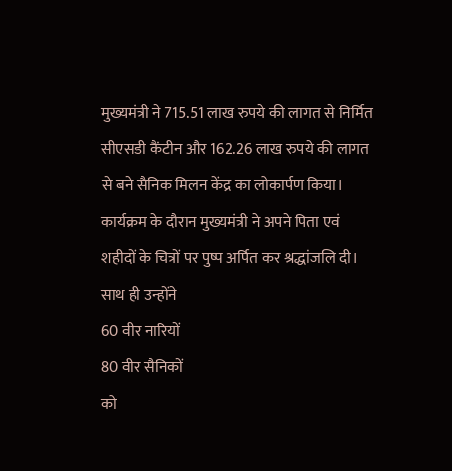मुख्यमंत्री ने 715.51 लाख रुपये की लागत से निर्मित सीएसडी कैंटीन और 162.26 लाख रुपये की लागत से बने सैनिक मिलन केंद्र का लोकार्पण किया।
कार्यक्रम के दौरान मुख्यमंत्री ने अपने पिता एवं शहीदों के चित्रों पर पुष्प अर्पित कर श्रद्धांजलि दी। साथ ही उन्होंने
60 वीर नारियों
80 वीर सैनिकों
को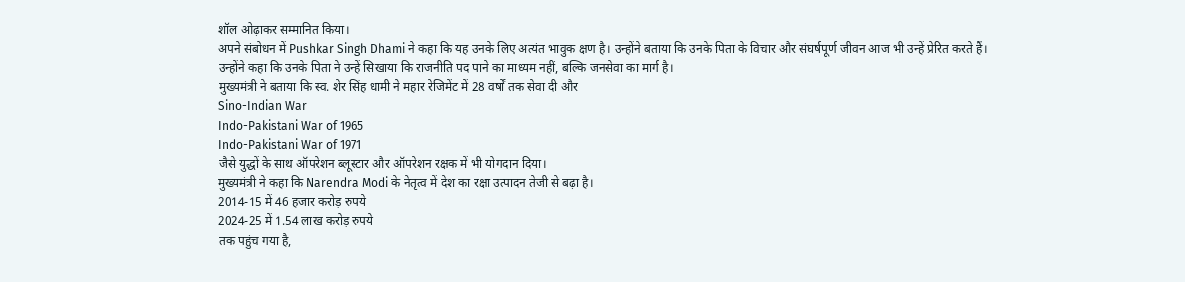शॉल ओढ़ाकर सम्मानित किया।
अपने संबोधन में Pushkar Singh Dhami ने कहा कि यह उनके लिए अत्यंत भावुक क्षण है। उन्होंने बताया कि उनके पिता के विचार और संघर्षपूर्ण जीवन आज भी उन्हें प्रेरित करते हैं।
उन्होंने कहा कि उनके पिता ने उन्हें सिखाया कि राजनीति पद पाने का माध्यम नहीं, बल्कि जनसेवा का मार्ग है।
मुख्यमंत्री ने बताया कि स्व. शेर सिंह धामी ने महार रेजिमेंट में 28 वर्षों तक सेवा दी और
Sino-Indian War
Indo-Pakistani War of 1965
Indo-Pakistani War of 1971
जैसे युद्धों के साथ ऑपरेशन ब्लूस्टार और ऑपरेशन रक्षक में भी योगदान दिया।
मुख्यमंत्री ने कहा कि Narendra Modi के नेतृत्व में देश का रक्षा उत्पादन तेजी से बढ़ा है।
2014-15 में 46 हजार करोड़ रुपये
2024-25 में 1.54 लाख करोड़ रुपये
तक पहुंच गया है,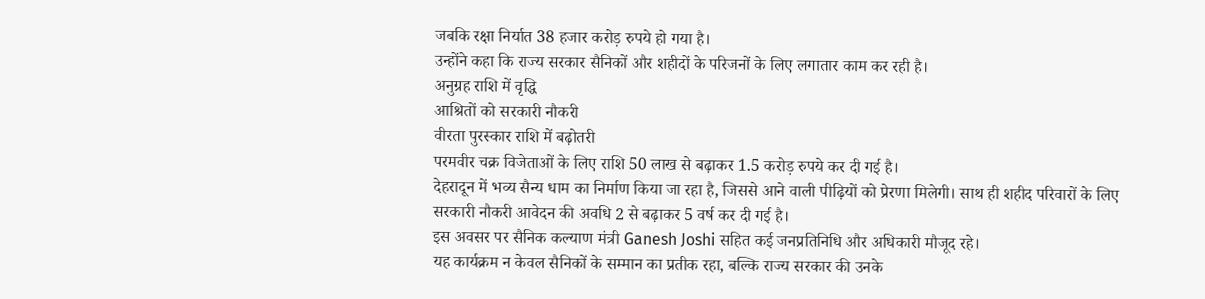जबकि रक्षा निर्यात 38 हजार करोड़ रुपये हो गया है।
उन्होंने कहा कि राज्य सरकार सैनिकों और शहीदों के परिजनों के लिए लगातार काम कर रही है।
अनुग्रह राशि में वृद्धि
आश्रितों को सरकारी नौकरी
वीरता पुरस्कार राशि में बढ़ोतरी
परमवीर चक्र विजेताओं के लिए राशि 50 लाख से बढ़ाकर 1.5 करोड़ रुपये कर दी गई है।
देहरादून में भव्य सैन्य धाम का निर्माण किया जा रहा है, जिससे आने वाली पीढ़ियों को प्रेरणा मिलेगी। साथ ही शहीद परिवारों के लिए सरकारी नौकरी आवेदन की अवधि 2 से बढ़ाकर 5 वर्ष कर दी गई है।
इस अवसर पर सैनिक कल्याण मंत्री Ganesh Joshi सहित कई जनप्रतिनिधि और अधिकारी मौजूद रहे।
यह कार्यक्रम न केवल सैनिकों के सम्मान का प्रतीक रहा, बल्कि राज्य सरकार की उनके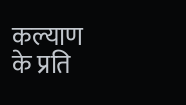कल्याण के प्रति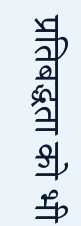प्रतिबद्धता को भी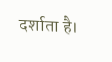दर्शाता है।